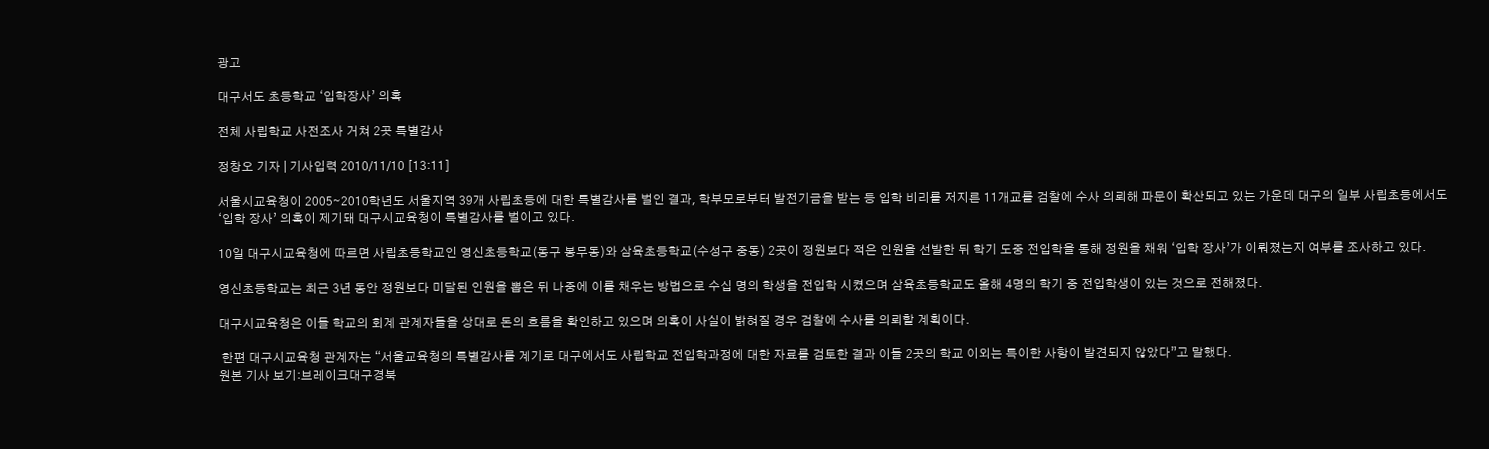광고

대구서도 초등학교 ‘입학장사’ 의혹

전체 사립학교 사전조사 거쳐 2곳 특별감사

정창오 기자 | 기사입력 2010/11/10 [13:11]

서울시교육청이 2005∼2010학년도 서울지역 39개 사립초등에 대한 특별감사를 벌인 결과, 학부모로부터 발전기금을 받는 등 입학 비리를 저지른 11개교를 검찰에 수사 의뢰해 파문이 확산되고 있는 가운데 대구의 일부 사립초등에서도 ‘입학 장사’ 의혹이 제기돼 대구시교육청이 특별감사를 벌이고 있다.

10일 대구시교육청에 따르면 사립초등학교인 영신초등학교(동구 봉무동)와 삼육초등학교(수성구 중동) 2곳이 정원보다 적은 인원을 선발한 뒤 학기 도중 전입학을 통해 정원을 채워 ‘입학 장사’가 이뤄졌는지 여부를 조사하고 있다.

영신초등학교는 최근 3년 동안 정원보다 미달된 인원을 뽑은 뒤 나중에 이를 채우는 방법으로 수십 명의 학생을 전입학 시켰으며 삼육초등학교도 올해 4명의 학기 중 전입학생이 있는 것으로 전해졌다.

대구시교육청은 이들 학교의 회계 관계자들을 상대로 돈의 흐름을 확인하고 있으며 의혹이 사실이 밝혀질 경우 검찰에 수사를 의뢰할 계획이다.

 한편 대구시교육청 관계자는 “서울교육청의 특별감사를 계기로 대구에서도 사립학교 전입학과정에 대한 자료를 검토한 결과 이들 2곳의 학교 이외는 특이한 사항이 발견되지 않았다”고 말했다.
원본 기사 보기:브레이크대구경북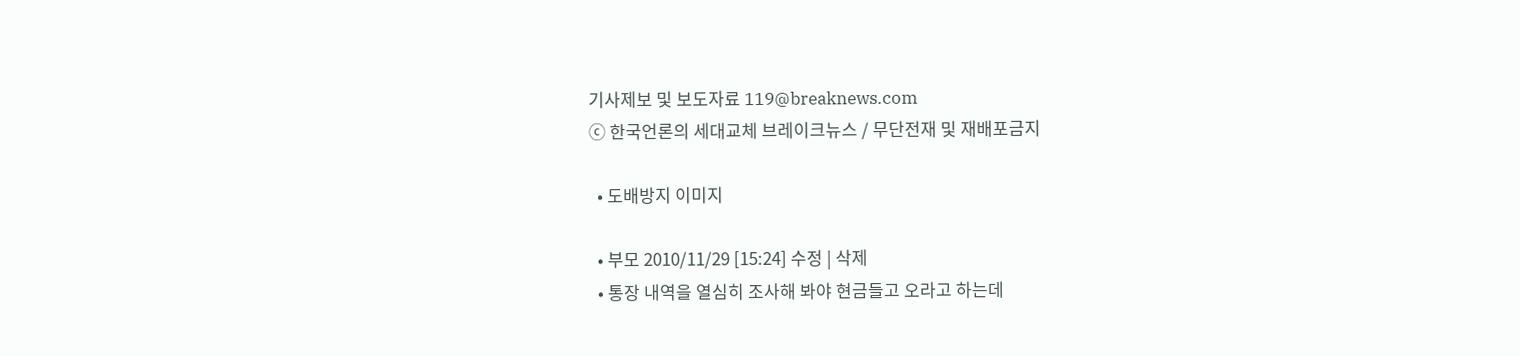기사제보 및 보도자료 119@breaknews.com
ⓒ 한국언론의 세대교체 브레이크뉴스 / 무단전재 및 재배포금지

  • 도배방지 이미지

  • 부모 2010/11/29 [15:24] 수정 | 삭제
  • 통장 내역을 열심히 조사해 봐야 현금들고 오라고 하는데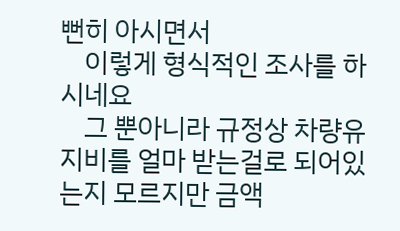뻔히 아시면서
    이렇게 형식적인 조사를 하시네요
    그 뿐아니라 규정상 차량유지비를 얼마 받는걸로 되어있는지 모르지만 금액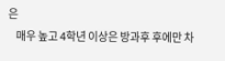은
    매우 높고 4학년 이상은 방과후 후에만 차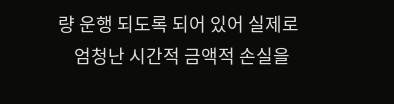량 운행 되도록 되어 있어 실제로
    엄청난 시간적 금액적 손실을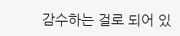감수하는 걸로 되어 있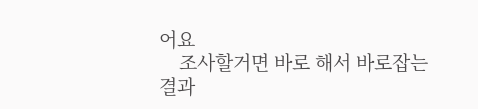어요
    조사할거면 바로 해서 바로잡는 결과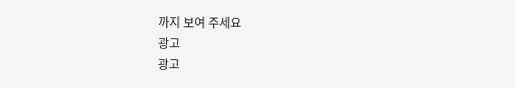까지 보여 주세요
광고
광고